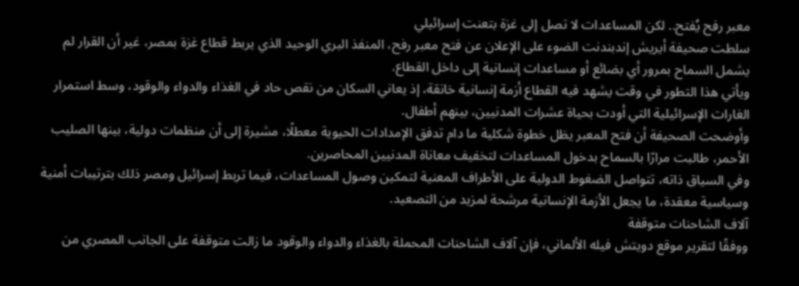معبر رفح يُفتح.. لكن المساعدات لا تصل إلى غزة بتعنت إسرائيلي
سلطت صحيفة أيريش إندبندنت الضوء على الإعلان عن فتح معبر رفح، المنفذ البري الوحيد الذي يربط قطاع غزة بمصر، غير أن القرار لم يشمل السماح بمرور أي بضائع أو مساعدات إنسانية إلى داخل القطاع.
ويأتي هذا التطور في وقت يشهد فيه القطاع أزمة إنسانية خانقة، إذ يعاني السكان من نقص حاد في الغذاء والدواء والوقود، وسط استمرار الغارات الإسرائيلية التي أودت بحياة عشرات المدنيين، بينهم أطفال.
وأوضحت الصحيفة أن فتح المعبر يظل خطوة شكلية ما دام تدفق الإمدادات الحيوية معطلًا، مشيرة إلى أن منظمات دولية، بينها الصليب الأحمر، طالبت مرارًا بالسماح بدخول المساعدات لتخفيف معاناة المدنيين المحاصرين.
وفي السياق ذاته، تتواصل الضغوط الدولية على الأطراف المعنية لتمكين وصول المساعدات، فيما تربط إسرائيل ومصر ذلك بترتيبات أمنية وسياسية معقدة، ما يجعل الأزمة الإنسانية مرشحة لمزيد من التصعيد.
آلاف الشاحنات متوقفة
ووفقًا لتقرير موقع دويتش فيله الألماني، فإن آلاف الشاحنات المحملة بالغذاء والدواء والوقود ما زالت متوقفة على الجانب المصري من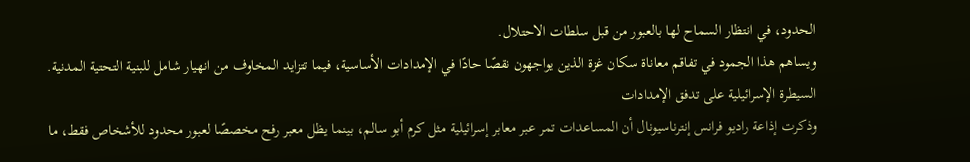الحدود، في انتظار السماح لها بالعبور من قبل سلطات الاحتلال.
ويساهم هذا الجمود في تفاقم معاناة سكان غزة الذين يواجهون نقصًا حادًا في الإمدادات الأساسية، فيما تتزايد المخاوف من انهيار شامل للبنية التحتية المدنية.
السيطرة الإسرائيلية على تدفق الإمدادات
وذكرت إذاعة راديو فرانس إنترناسيونال أن المساعدات تمر عبر معابر إسرائيلية مثل كرم أبو سالم، بينما يظل معبر رفح مخصصًا لعبور محدود للأشخاص فقط، ما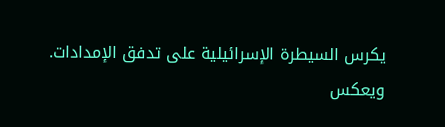يكرس السيطرة الإسرائيلية على تدفق الإمدادات.
ويعكس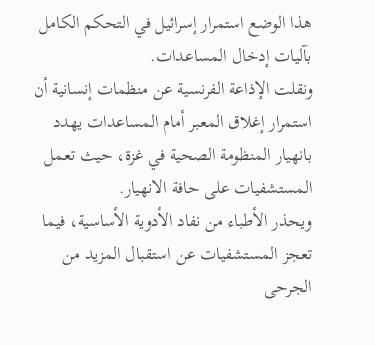هذا الوضع استمرار إسرائيل في التحكم الكامل بآليات إدخال المساعدات.
ونقلت الإذاعة الفرنسية عن منظمات إنسانية أن استمرار إغلاق المعبر أمام المساعدات يهدد بانهيار المنظومة الصحية في غزة، حيث تعمل المستشفيات على حافة الانهيار.
ويحذر الأطباء من نفاد الأدوية الأساسية، فيما تعجز المستشفيات عن استقبال المزيد من الجرحى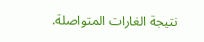نتيجة الغارات المتواصلة.